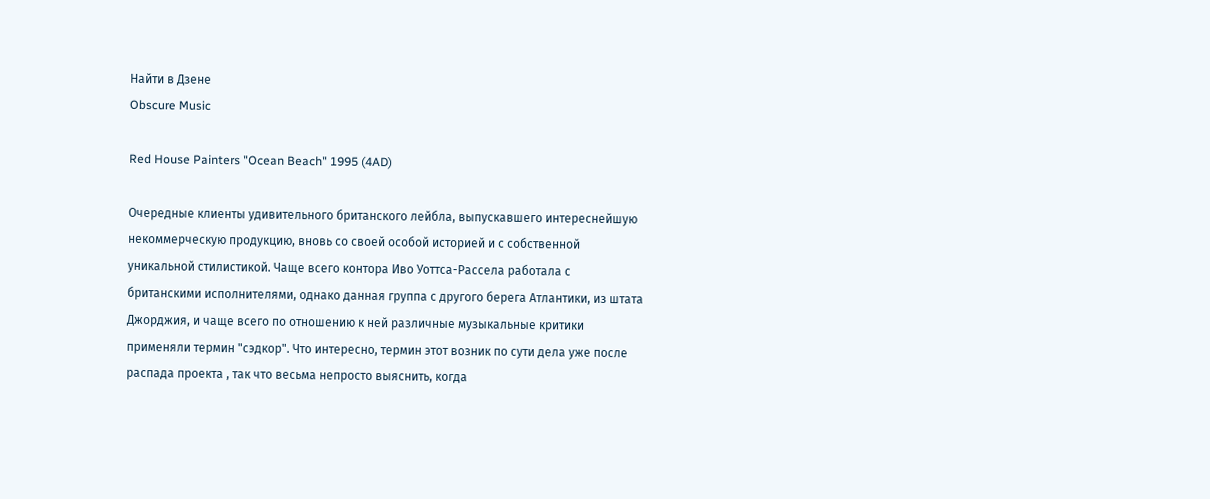Найти в Дзене
Obscure Music

Red House Painters "Ocean Beach" 1995 (4AD)

Очередные клиенты удивительного британского лейбла, выпускавшего интереснейшую некоммерческую продукцию, вновь со своей особой историей и с собственной уникальной стилистикой. Чаще всего контора Иво Уоттса-Рассела работала с британскими исполнителями, однако данная группа с другого берега Атлантики, из штата Джорджия, и чаще всего по отношению к ней различные музыкальные критики применяли термин "сэдкор". Что интересно, термин этот возник по сути дела уже после распада проекта , так что весьма непросто выяснить, когда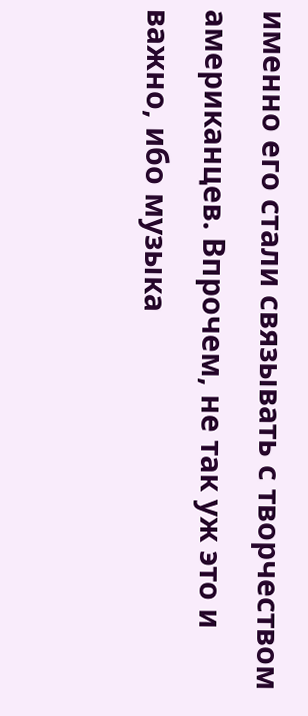именно его стали связывать с творчеством американцев. Впрочем, не так уж это и важно, ибо музыка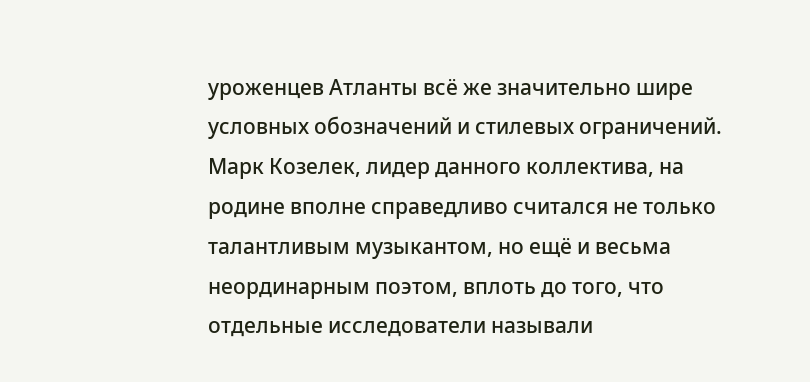уроженцев Атланты всё же значительно шире условных обозначений и стилевых ограничений. Марк Козелек, лидер данного коллектива, на родине вполне справедливо считался не только талантливым музыкантом, но ещё и весьма неординарным поэтом, вплоть до того, что отдельные исследователи называли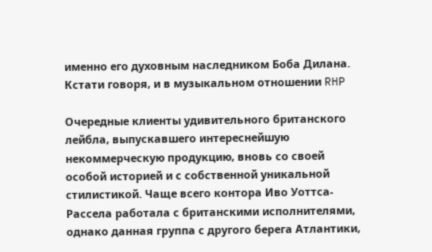именно его духовным наследником Боба Дилана. Кстати говоря, и в музыкальном отношении RHP

Очередные клиенты удивительного британского лейбла, выпускавшего интереснейшую некоммерческую продукцию, вновь со своей особой историей и с собственной уникальной стилистикой. Чаще всего контора Иво Уоттса-Рассела работала с британскими исполнителями, однако данная группа с другого берега Атлантики,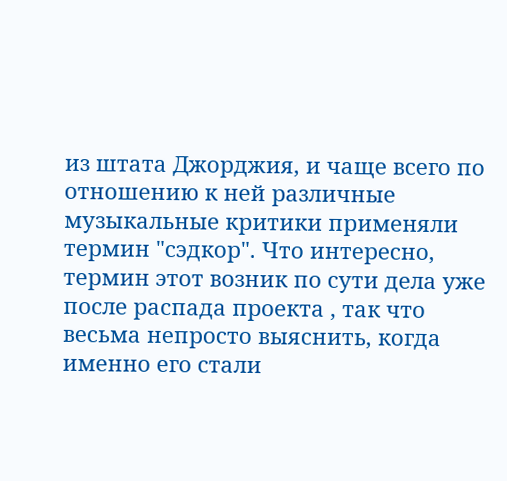из штата Джорджия, и чаще всего по отношению к ней различные музыкальные критики применяли термин "сэдкор". Что интересно, термин этот возник по сути дела уже после распада проекта , так что весьма непросто выяснить, когда именно его стали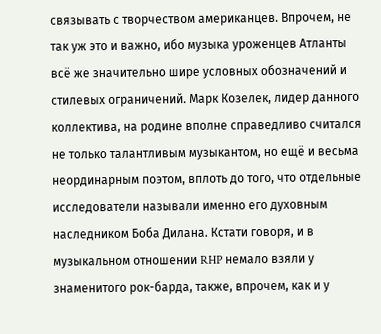связывать с творчеством американцев. Впрочем, не так уж это и важно, ибо музыка уроженцев Атланты всё же значительно шире условных обозначений и стилевых ограничений. Марк Козелек, лидер данного коллектива, на родине вполне справедливо считался не только талантливым музыкантом, но ещё и весьма неординарным поэтом, вплоть до того, что отдельные исследователи называли именно его духовным наследником Боба Дилана. Кстати говоря, и в музыкальном отношении RHP немало взяли у знаменитого рок-барда, также, впрочем, как и у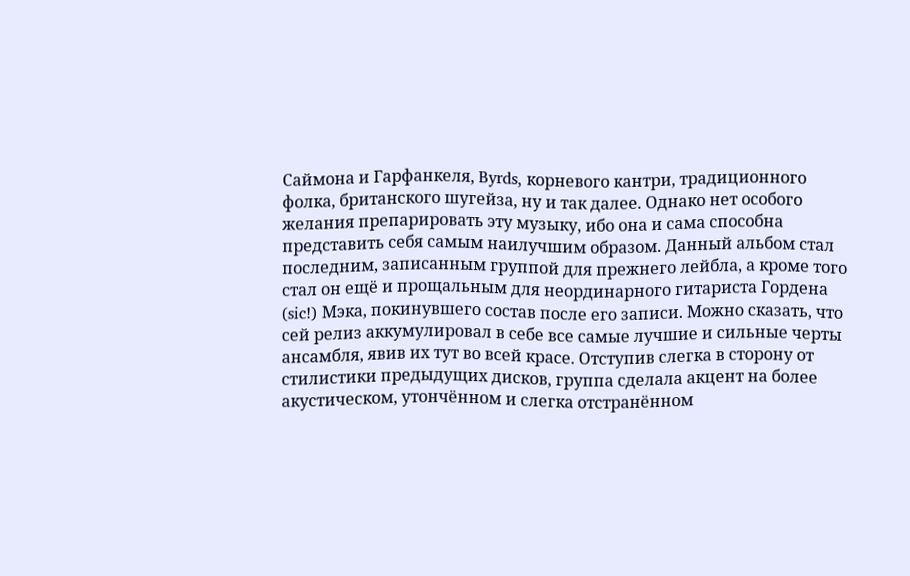Саймона и Гарфанкеля, Byrds, корневого кантри, традиционного фолка, британского шугейза, ну и так далее. Однако нет особого желания препарировать эту музыку, ибо она и сама способна представить себя самым наилучшим образом. Данный альбом стал последним, записанным группой для прежнего лейбла, а кроме того стал он ещё и прощальным для неординарного гитариста Гордена (sic!) Мэка, покинувшего состав после его записи. Можно сказать, что сей релиз аккумулировал в себе все самые лучшие и сильные черты ансамбля, явив их тут во всей красе. Отступив слегка в сторону от стилистики предыдущих дисков, группа сделала акцент на более акустическом, утончённом и слегка отстранённом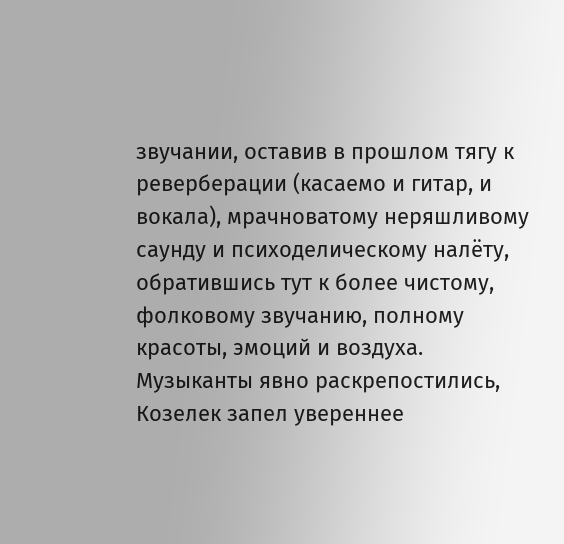звучании, оставив в прошлом тягу к реверберации (касаемо и гитар, и вокала), мрачноватому неряшливому саунду и психоделическому налёту, обратившись тут к более чистому, фолковому звучанию, полному красоты, эмоций и воздуха. Музыканты явно раскрепостились, Козелек запел увереннее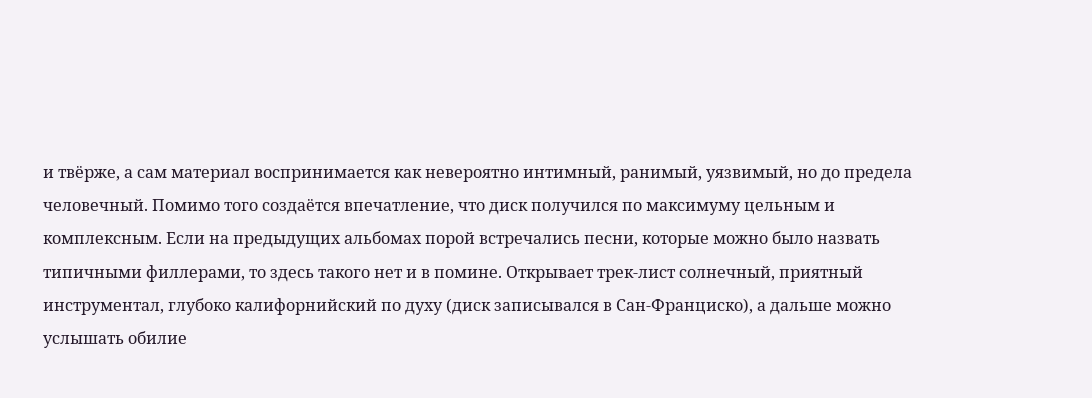и твёрже, а сам материал воспринимается как невероятно интимный, ранимый, уязвимый, но до предела человечный. Помимо того создаётся впечатление, что диск получился по максимуму цельным и комплексным. Если на предыдущих альбомах порой встречались песни, которые можно было назвать типичными филлерами, то здесь такого нет и в помине. Открывает трек-лист солнечный, приятный инструментал, глубоко калифорнийский по духу (диск записывался в Сан-Франциско), а дальше можно услышать обилие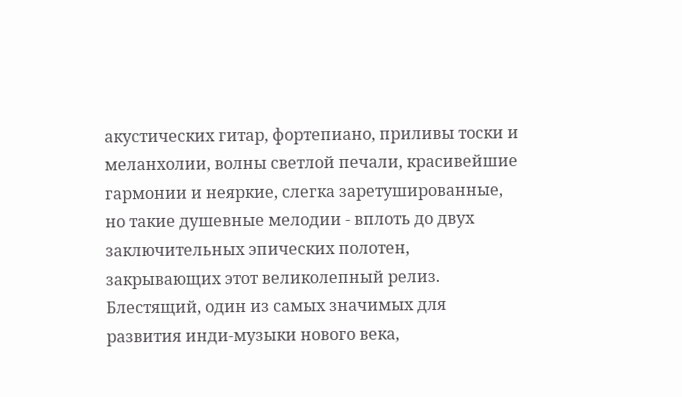акустических гитар, фортепиано, приливы тоски и меланхолии, волны светлой печали, красивейшие гармонии и неяркие, слегка заретушированные, но такие душевные мелодии - вплоть до двух заключительных эпических полотен, закрывающих этот великолепный релиз. Блестящий, один из самых значимых для развития инди-музыки нового века,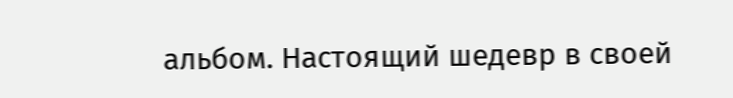альбом. Настоящий шедевр в своей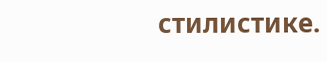стилистике.